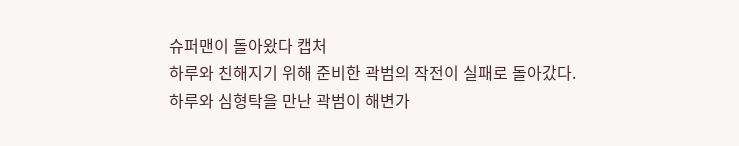슈퍼맨이 돌아왔다 캡처
하루와 친해지기 위해 준비한 곽범의 작전이 실패로 돌아갔다.
하루와 심형탁을 만난 곽범이 해변가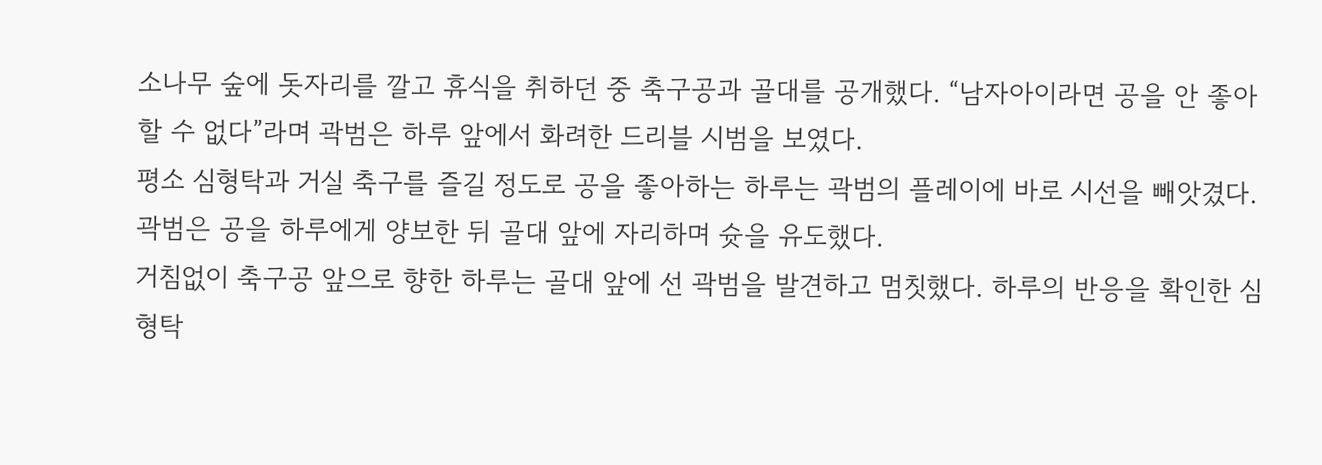소나무 숲에 돗자리를 깔고 휴식을 취하던 중 축구공과 골대를 공개했다. “남자아이라면 공을 안 좋아할 수 없다”라며 곽범은 하루 앞에서 화려한 드리블 시범을 보였다.
평소 심형탁과 거실 축구를 즐길 정도로 공을 좋아하는 하루는 곽범의 플레이에 바로 시선을 빼앗겼다. 곽범은 공을 하루에게 양보한 뒤 골대 앞에 자리하며 슛을 유도했다.
거침없이 축구공 앞으로 향한 하루는 골대 앞에 선 곽범을 발견하고 멈칫했다. 하루의 반응을 확인한 심형탁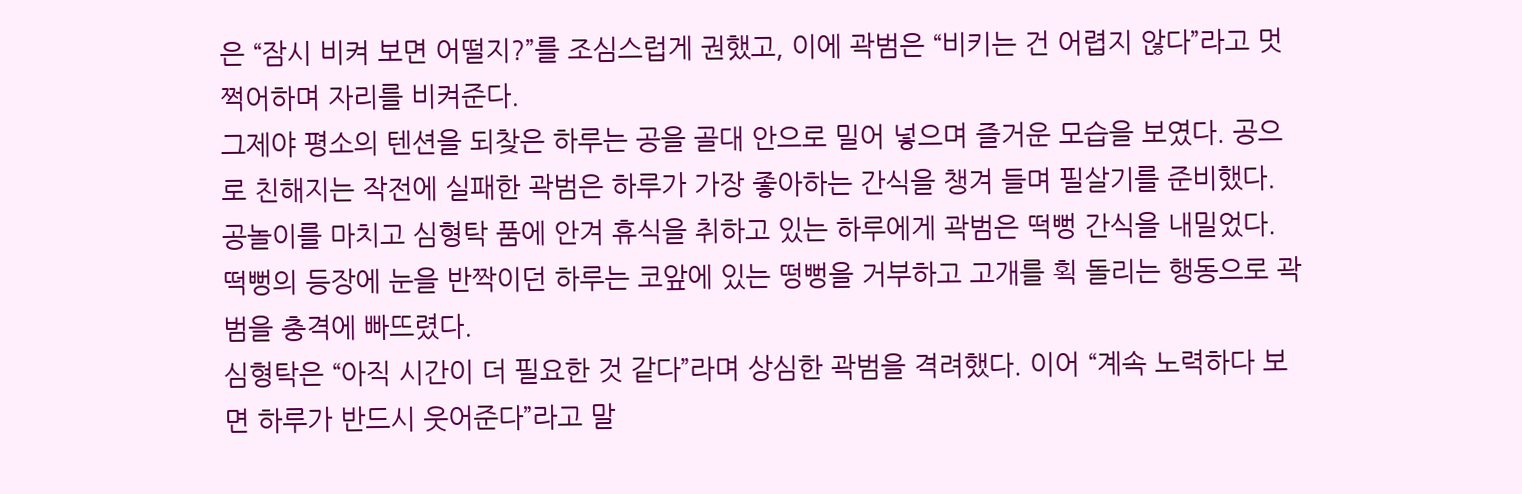은 “잠시 비켜 보면 어떨지?”를 조심스럽게 권했고, 이에 곽범은 “비키는 건 어렵지 않다”라고 멋쩍어하며 자리를 비켜준다.
그제야 평소의 텐션을 되찾은 하루는 공을 골대 안으로 밀어 넣으며 즐거운 모습을 보였다. 공으로 친해지는 작전에 실패한 곽범은 하루가 가장 좋아하는 간식을 챙겨 들며 필살기를 준비했다.
공놀이를 마치고 심형탁 품에 안겨 휴식을 취하고 있는 하루에게 곽범은 떡뻥 간식을 내밀었다. 떡뻥의 등장에 눈을 반짝이던 하루는 코앞에 있는 떵뻥을 거부하고 고개를 획 돌리는 행동으로 곽범을 충격에 빠뜨렸다.
심형탁은 “아직 시간이 더 필요한 것 같다”라며 상심한 곽범을 격려했다. 이어 “계속 노력하다 보면 하루가 반드시 웃어준다”라고 말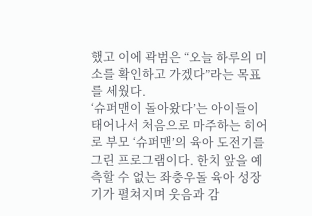했고 이에 곽범은 “오늘 하루의 미소를 확인하고 가겠다”라는 목표를 세웠다.
‘슈퍼맨이 돌아왔다’는 아이들이 태어나서 처음으로 마주하는 히어로 부모 ‘슈퍼맨’의 육아 도전기를 그린 프로그램이다. 한치 앞을 예측할 수 없는 좌충우돌 육아 성장기가 펼쳐지며 웃음과 감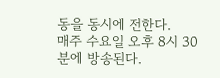동을 동시에 전한다.
매주 수요일 오후 8시 30분에 방송된다.